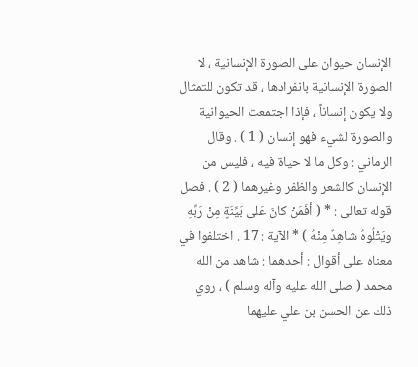الإنسان حيوان على الصورة الإنسانية ، لا الصورة الإنسانية بانفرادها ، قد تكون للتمثال ولا يكون إنساناً ، فإذا اجتمعت الحيوانية والصورة لشيء فهو إنسان ( 1 ) . وقال الرماني : وكل ما لا حياة فيه ، فليس من الإنسان كالشعر والظفر وغيرهما ( 2 ) . فصل قوله تعالى : * ( أفَمَنْ كانَ عَلى بَيِّنَةٍ مِنْ رَبِّهِ ويَتْلُوهُ شاهِدٌ مِنْهُ ) * الآية : 17 . اختلفوا في معناه على أقوال : أحدهما : شاهد من الله محمد ( صلى الله عليه وآله وسلم ) ، روي ذلك عن الحسن بن علي عليهما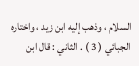السلام ، وذهب إليه ابن زيد ، واختاره الجبائي ( 3 ) . الثاني : قال ابن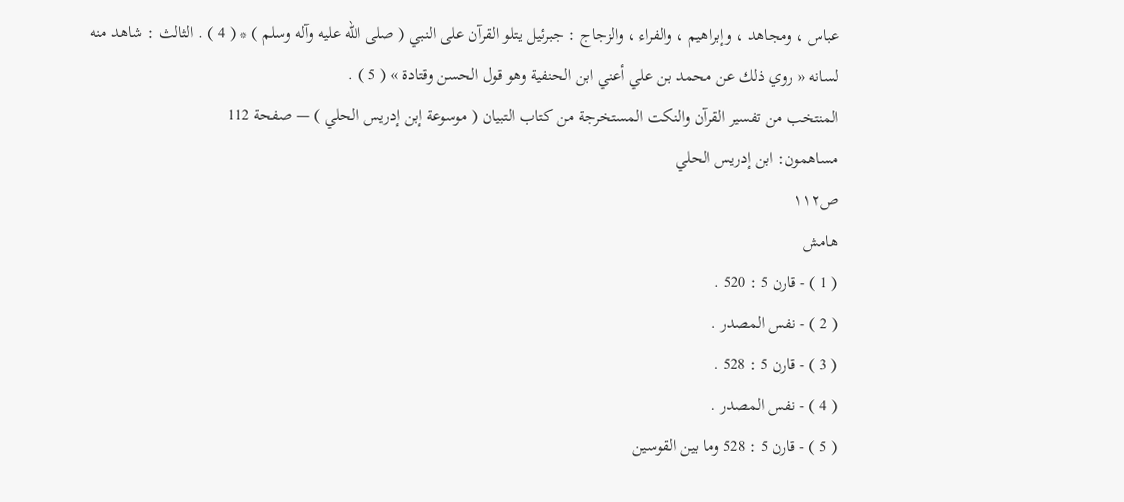عباس ، ومجاهد ، وإبراهيم ، والفراء ، والزجاج : جبرئيل يتلو القرآن على النبي ( صلى الله عليه وآله وسلم ) * ( 4 ) . الثالث : شاهد منه لسانه « روي ذلك عن محمد بن علي أعني ابن الحنفية وهو قول الحسن وقتادة » ( 5 ) .
المنتخب من تفسير القرآن والنكت المستخرجة من كتاب التبيان ( موسوعة إبن إدريس الحلي ) — صفحة 112
مساهمون: ابن إدريس الحلي
ص١١٢
هامش
( 1 ) - قارن 5 : 520 .
( 2 ) - نفس المصدر .
( 3 ) - قارن 5 : 528 .
( 4 ) - نفس المصدر .
( 5 ) - قارن 5 : 528 وما بين القوسين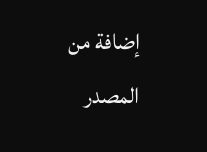إضافة من المصدر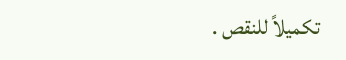تكميلاً للنقص .